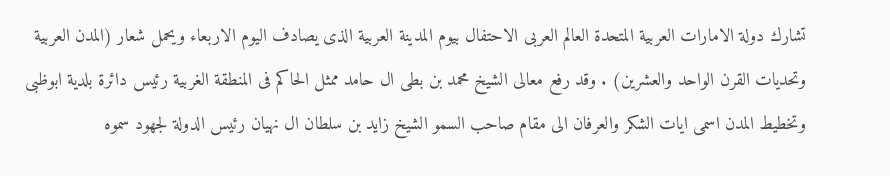تشارك دولة الامارات العربية المتحدة العالم العربى الاحتفال بيوم المدينة العربية الذى يصادف اليوم الاربعاء ويحمل شعار (المدن العربية وتحديات القرن الواحد والعشرين) . وقد رفع معالى الشيخ محمد بن بطى ال حامد ممثل الحاكم فى المنطقة الغربية رئيس دائرة بلدية ابوظبى وتخطيط المدن اسمى ايات الشكر والعرفان الى مقام صاحب السمو الشيخ زايد بن سلطان ال نهيان رئيس الدولة لجهود سموه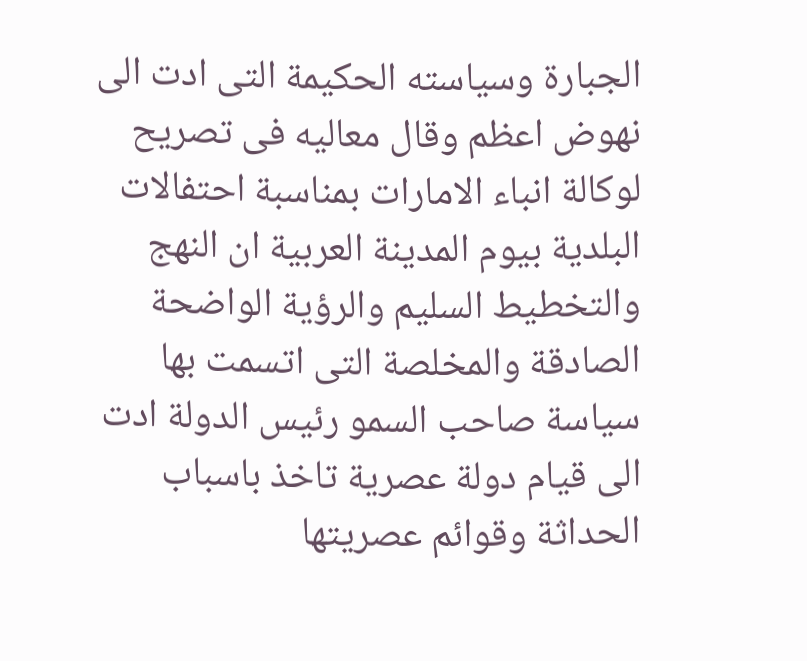الجبارة وسياسته الحكيمة التى ادت الى نهوض اعظم وقال معاليه فى تصريح لوكالة انباء الامارات بمناسبة احتفالات البلدية بيوم المدينة العربية ان النهج والتخطيط السليم والرؤية الواضحة الصادقة والمخلصة التى اتسمت بها سياسة صاحب السمو رئيس الدولة ادت الى قيام دولة عصرية تاخذ باسباب الحداثة وقوائم عصريتها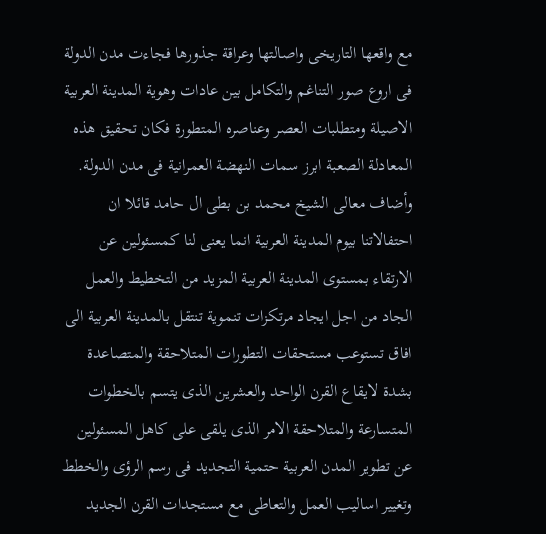مع واقعها التاريخى واصالتها وعراقة جذورها فجاءت مدن الدولة فى اروع صور التناغم والتكامل بين عادات وهوية المدينة العربية الاصيلة ومتطلبات العصر وعناصره المتطورة فكان تحقيق هذه المعادلة الصعبة ابرز سمات النهضة العمرانية فى مدن الدولة. وأضاف معالى الشيخ محمد بن بطى ال حامد قائلا ان احتفالاتنا بيوم المدينة العربية انما يعنى لنا كمسئولين عن الارتقاء بمستوى المدينة العربية المزيد من التخطيط والعمل الجاد من اجل ايجاد مرتكزات تنموية تنتقل بالمدينة العربية الى افاق تستوعب مستحقات التطورات المتلاحقة والمتصاعدة بشدة لايقاع القرن الواحد والعشرين الذى يتسم بالخطوات المتسارعة والمتلاحقة الامر الذى يلقى على كاهل المسئولين عن تطوير المدن العربية حتمية التجديد فى رسم الرؤى والخطط وتغيير اساليب العمل والتعاطى مع مستجدات القرن الجديد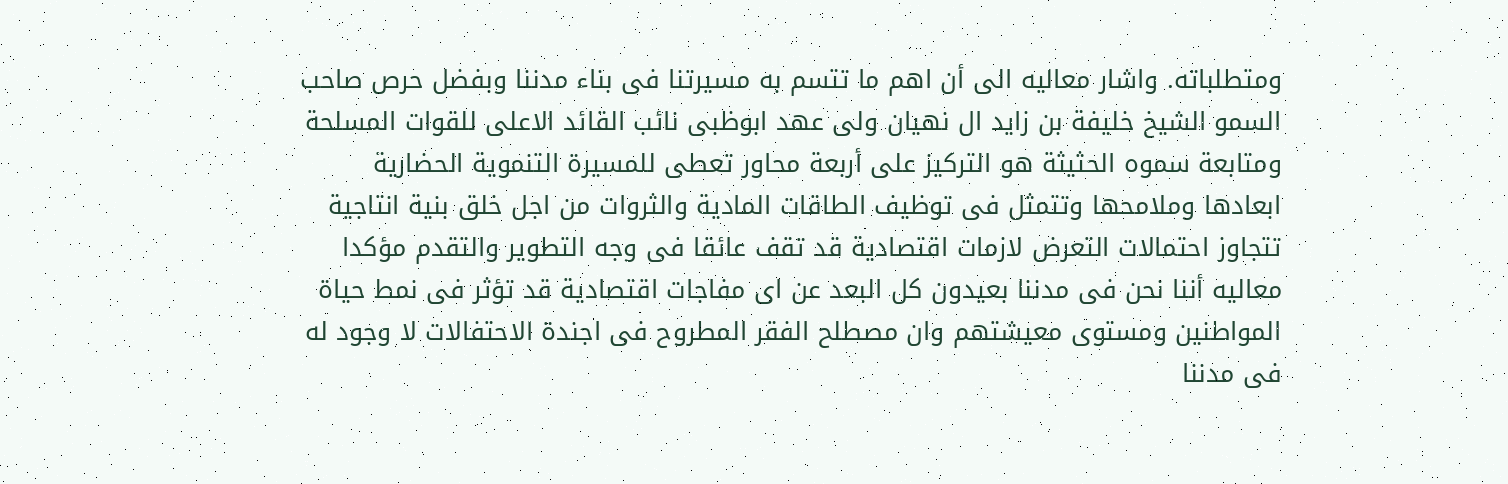ومتطلباته. واشار معاليه الى أن اهم ما تتسم به مسيرتنا فى بناء مدننا وبفضل حرص صاحب السمو الشيخ خليفة بن زايد ال نهيان ولى عهد ابوظبى نائب القائد الاعلى للقوات المسلحة ومتابعة سموه الحثيثة هو التركيز على أربعة محاور تعطى للمسيرة التنموية الحضارية ابعادها وملامحها وتتمثل فى توظيف الطاقات المادية والثروات من اجل خلق بنية انتاجية تتجاوز احتمالات التعرض لازمات اقتصادية قد تقف عائقا فى وجه التطوير والتقدم مؤكدا معاليه أننا نحن فى مدننا بعيدون كل البعد عن اى مفاجات اقتصادية قد تؤثر فى نمط حياة المواطنين ومستوى معيشتهم وان مصطلح الفقر المطروح فى اجندة الاحتفالات لا وجود له فى مدننا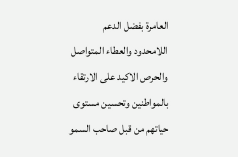العامرة بفضل الدعم اللامحدود والعطاء المتواصل والحرص الاكيد على الارتقاء بالمواطنين وتحسين مستوى حياتهم من قبل صاحب السمو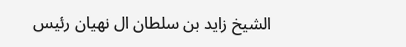الشيخ زايد بن سلطان ال نهيان رئيس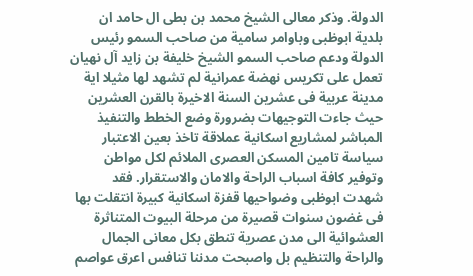الدولة. وذكر معالى الشيخ محمد بن بطى ال حامد ان بلدية ابوظبى وباوامر سامية من صاحب السمو رئيس الدولة ودعم صاحب السمو الشيخ خليفة بن زايد آل نهيان تعمل على تكريس نهضة عمرانية لم تشهد لها مثيلا اية مدينة عربية فى عشرين السنة الاخيرة بالقرن العشرين حيث جاءت التوجيهات بضرورة وضع الخطط والتنفيذ المباشر لمشاريع اسكانية عملاقة تاخذ بعين الاعتبار سياسة تامين المسكن العصرى الملائم لكل مواطن وتوفير كافة اسباب الراحة والامان والاستقرار. فقد شهدت ابوظبى وضواحيها قفزة اسكانية كبيرة انتقلت بها فى غضون سنوات قصيرة من مرحلة البيوت المتناثرة العشوائية الى مدن عصرية تنطق بكل معانى الجمال والراحة والتنظيم بل واصبحت مدننا تنافس اعرق عواصم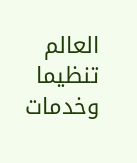العالم تنظيما وخدمات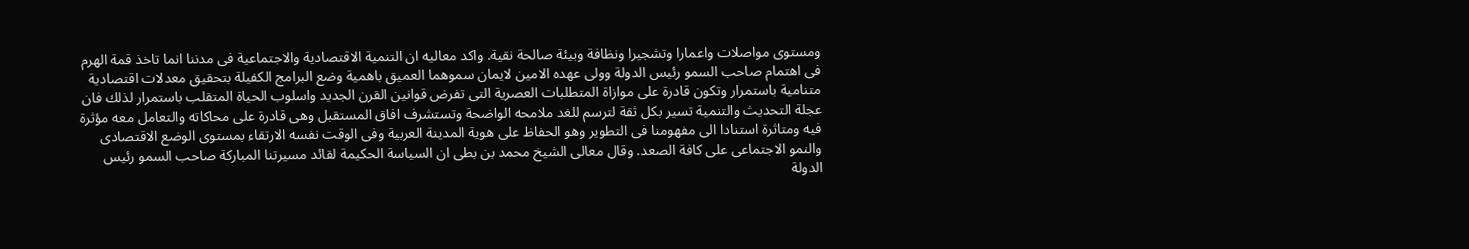ومستوى مواصلات واعمارا وتشجيرا ونظافة وبيئة صالحة نقية. واكد معاليه ان التنمية الاقتصادية والاجتماعية فى مدننا انما تاخذ قمة الهرم فى اهتمام صاحب السمو رئيس الدولة وولى عهده الامين لايمان سموهما العميق باهمية وضع البرامج الكفيلة بتحقيق معدلات اقتصادية متنامية باستمرار وتكون قادرة على موازاة المتطلبات العصرية التى تفرض قوانين القرن الجديد واسلوب الحياة المتقلب باستمرار لذلك فان عجلة التحديث والتنمية تسير بكل ثقة لترسم للغد ملامحه الواضحة وتستشرف افاق المستقبل وهى قادرة على محاكاته والتعامل معه مؤثرة فيه ومتاثرة استنادا الى مفهومنا فى التطوير وهو الحفاظ على هوية المدينة العربية وفى الوقت نفسه الارتقاء بمستوى الوضع الاقتصادى والنمو الاجتماعى على كافة الصعد. وقال معالى الشيخ محمد بن بطى ان السياسة الحكيمة لقائد مسيرتنا المباركة صاحب السمو رئيس الدولة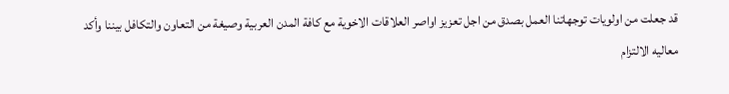قد جعلت من اولويات توجهاتنا العمل بصدق من اجل تعزيز اواصر العلاقات الاخوية مع كافة المدن العربية وصيغة من التعاون والتكافل بيننا وأكد معاليه الالتزام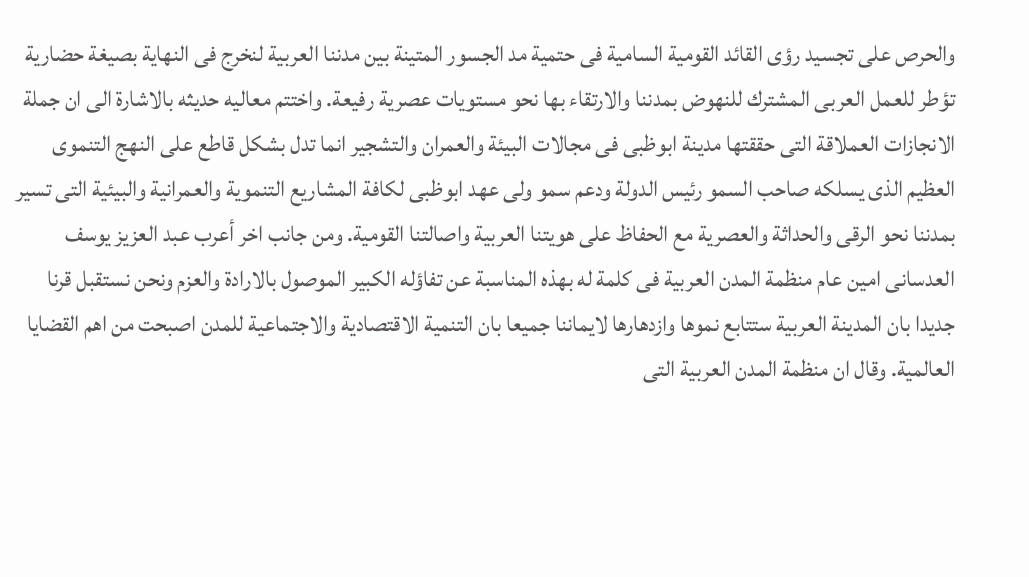والحرص على تجسيد رؤى القائد القومية السامية فى حتمية مد الجسور المتينة بين مدننا العربية لنخرج فى النهاية بصيغة حضارية تؤطر للعمل العربى المشترك للنهوض بمدننا والارتقاء بها نحو مستويات عصرية رفيعة. واختتم معاليه حديثه بالاشارة الى ان جملة الانجازات العملاقة التى حققتها مدينة ابوظبى فى مجالات البيئة والعمران والتشجير انما تدل بشكل قاطع على النهج التنموى العظيم الذى يسلكه صاحب السمو رئيس الدولة ودعم سمو ولى عهد ابوظبى لكافة المشاريع التنموية والعمرانية والبيئية التى تسير بمدننا نحو الرقى والحداثة والعصرية مع الحفاظ على هويتنا العربية واصالتنا القومية. ومن جانب اخر أعرب عبد العزيز يوسف العدسانى امين عام منظمة المدن العربية فى كلمة له بهذه المناسبة عن تفاؤله الكبير الموصول بالارادة والعزم ونحن نستقبل قرنا جديدا بان المدينة العربية ستتابع نموها وازدهارها لايماننا جميعا بان التنمية الاقتصادية والاجتماعية للمدن اصبحت من اهم القضايا العالمية. وقال ان منظمة المدن العربية التى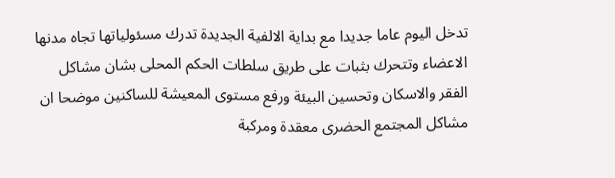تدخل اليوم عاما جديدا مع بداية الالفية الجديدة تدرك مسئولياتها تجاه مدنها الاعضاء وتتحرك بثبات على طريق سلطات الحكم المحلى بشان مشاكل الفقر والاسكان وتحسين البيئة ورفع مستوى المعيشة للساكنين موضحا ان مشاكل المجتمع الحضرى معقدة ومركبة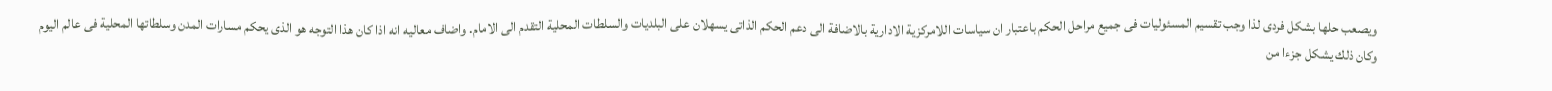ويصعب حلها بشكل فردى لذا وجب تقسيم المسئوليات فى جميع مراحل الحكم باعتبار ان سياسات اللامركزية الادارية بالاضافة الى دعم الحكم الذاتى يسهلان على البلديات والسلطات المحلية التقدم الى الامام. واضاف معاليه انه اذا كان هذا التوجه هو الذى يحكم مسارات المدن وسلطاتها المحلية فى عالم اليوم وكان ذلك يشكل جزءا من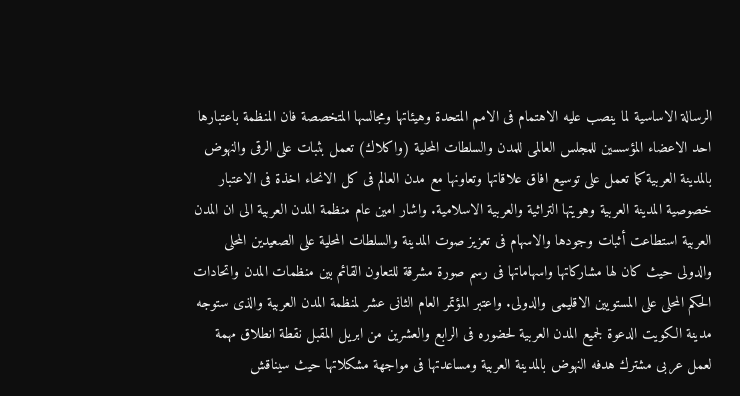الرسالة الاساسية لما ينصب عليه الاهتمام فى الامم المتحدة وهيئاتها ومجالسها المتخصصة فان المنظمة باعتبارها احد الاعضاء المؤسسين للمجلس العالمى للمدن والسلطات المحلية (واكلاك) تعمل بثبات على الرقى والنهوض بالمدينة العربية كما تعمل على توسيع افاق علاقاتها وتعاونها مع مدن العالم فى كل الانحاء اخذة فى الاعتبار خصوصية المدينة العربية وهويتها التراثية والعربية الاسلامية. واشار امين عام منظمة المدن العربية الى ان المدن العربية استطاعت أثبات وجودها والاسهام فى تعزيز صوت المدينة والسلطات المحلية على الصعيدين المحلى والدولى حيث كان لها مشاركاتها واسهاماتها فى رسم صورة مشرقة للتعاون القائم بين منظمات المدن واتحادات الحكم المحلى على المستويين الاقليمى والدولى. واعتبر المؤتمر العام الثانى عشر لمنظمة المدن العربية والذى ستوجه مدينة الكويت الدعوة لجميع المدن العربية لحضوره فى الرابع والعشرين من ابريل المقبل نقطة انطلاق مهمة لعمل عربى مشترك هدفه النهوض بالمدينة العربية ومساعدتها فى مواجهة مشكلاتها حيث سيناقش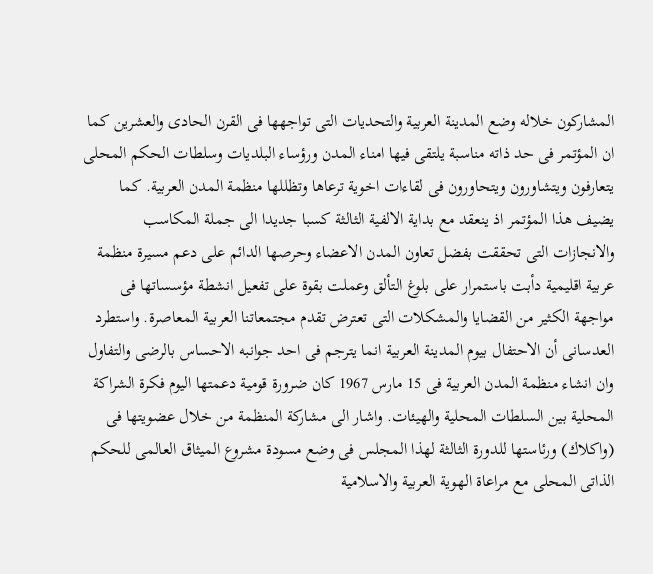المشاركون خلاله وضع المدينة العربية والتحديات التى تواجهها فى القرن الحادى والعشرين كما ان المؤتمر فى حد ذاته مناسبة يلتقى فيها امناء المدن ورؤساء البلديات وسلطات الحكم المحلى يتعارفون ويتشاورون ويتحاورون فى لقاءات اخوية ترعاها وتظللها منظمة المدن العربية. كما يضيف هذا المؤتمر اذ ينعقد مع بداية الالفية الثالثة كسبا جديدا الى جملة المكاسب والانجازات التى تحققت بفضل تعاون المدن الاعضاء وحرصها الدائم على دعم مسيرة منظمة عربية اقليمية دأبت باستمرار على بلوغ التألق وعملت بقوة على تفعيل انشطة مؤسساتها فى مواجهة الكثير من القضايا والمشكلات التى تعترض تقدم مجتمعاتنا العربية المعاصرة. واستطرد العدسانى أن الاحتفال بيوم المدينة العربية انما يترجم فى احد جوانبه الاحساس بالرضى والتفاول وان انشاء منظمة المدن العربية فى 15 مارس 1967 كان ضرورة قومية دعمتها اليوم فكرة الشراكة المحلية بين السلطات المحلية والهيئات. واشار الى مشاركة المنظمة من خلال عضويتها فى (واكلاك) ورئاستها للدورة الثالثة لهذا المجلس فى وضع مسودة مشروع الميثاق العالمى للحكم الذاتى المحلى مع مراعاة الهوية العربية والاسلامية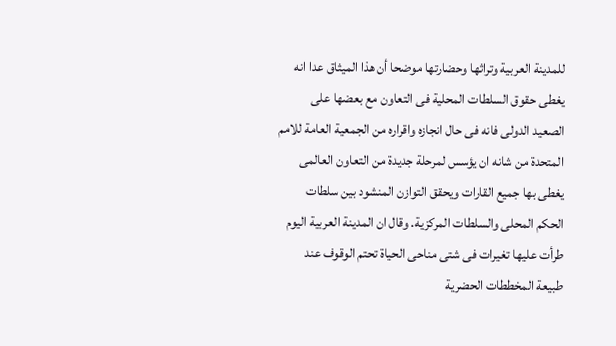للمدينة العربية وتراثها وحضارتها موضحا أن هذا الميثاق عدا انه يغطى حقوق السلطات المحلية فى التعاون مع بعضها على الصعيد الدولى فانه فى حال انجازه واقراره من الجمعية العامة للامم المتحدة من شانه ان يؤسس لمرحلة جديدة من التعاون العالمى يغطى بها جميع القارات ويحقق التوازن المنشود بين سلطات الحكم المحلى والسلطات المركزية. وقال ان المدينة العربية اليوم طرأت عليها تغيرات فى شتى مناحى الحياة تحتم الوقوف عند طبيعة المخططات الحضرية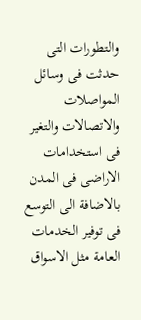والتطورات التى حدثت فى وسائل المواصلات والاتصالات والتغير فى استخدامات الاراضى فى المدن بالاضافة الى التوسع فى توفير الخدمات العامة مثل الاسواق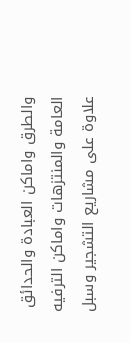والطرق واماكن العبادة والحدائق العامة والمنتزهات واماكن الترفيه علاوة على مشاريع التشجير وسبل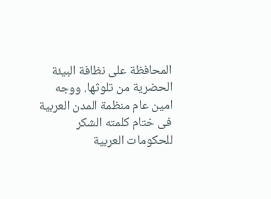المحافظة على نظافة البيئة الحضرية من تلوثها. ووجه امين عام منظمة المدن العربية فى ختام كلمته الشكر للحكومات العربية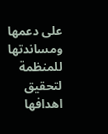على دعمها ومساندتها للمنظمة لتحقيق اهدافها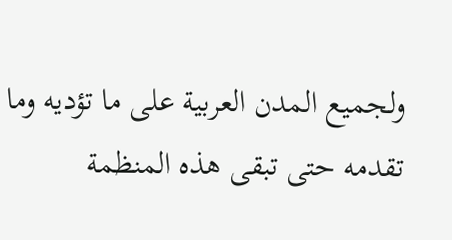ولجميع المدن العربية على ما تؤديه وما تقدمه حتى تبقى هذه المنظمة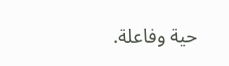حية وفاعلة.